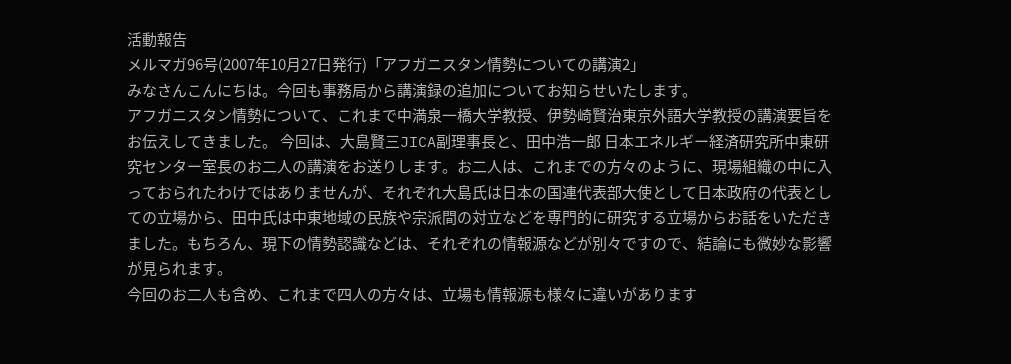活動報告
メルマガ96号(2007年10月27日発行)「アフガニスタン情勢についての講演2」
みなさんこんにちは。今回も事務局から講演録の追加についてお知らせいたします。
アフガニスタン情勢について、これまで中満泉一橋大学教授、伊勢崎賢治東京外語大学教授の講演要旨をお伝えしてきました。 今回は、大島賢三JICA副理事長と、田中浩一郎 日本エネルギー経済研究所中東研究センター室長のお二人の講演をお送りします。お二人は、これまでの方々のように、現場組織の中に入っておられたわけではありませんが、それぞれ大島氏は日本の国連代表部大使として日本政府の代表としての立場から、田中氏は中東地域の民族や宗派間の対立などを専門的に研究する立場からお話をいただきました。もちろん、現下の情勢認識などは、それぞれの情報源などが別々ですので、結論にも微妙な影響が見られます。
今回のお二人も含め、これまで四人の方々は、立場も情報源も様々に違いがあります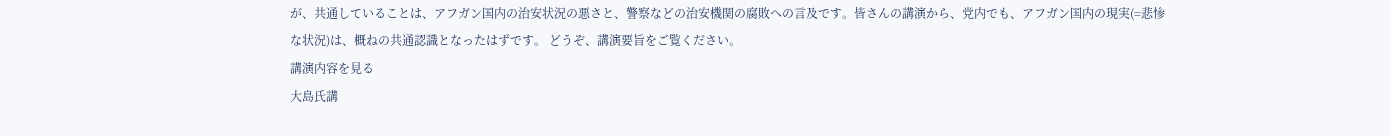が、共通していることは、アフガン国内の治安状況の悪さと、警察などの治安機関の腐敗への言及です。皆さんの講演から、党内でも、アフガン国内の現実(=悲惨な状況)は、概ねの共通認識となったはずです。 どうぞ、講演要旨をご覧ください。
講演内容を見る
大島氏講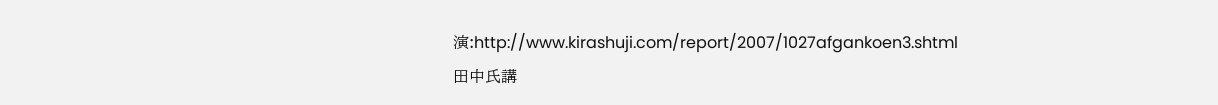演:http://www.kirashuji.com/report/2007/1027afgankoen3.shtml
田中氏講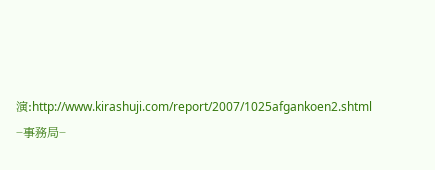演:http://www.kirashuji.com/report/2007/1025afgankoen2.shtml
−事務局−